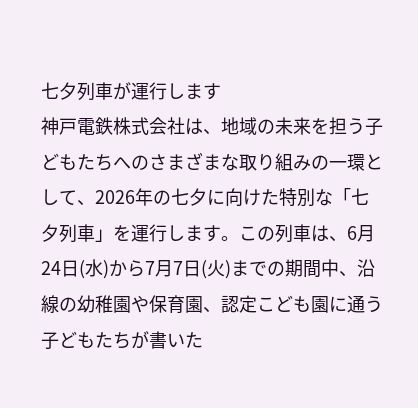七夕列車が運行します
神戸電鉄株式会社は、地域の未来を担う子どもたちへのさまざまな取り組みの一環として、2026年の七夕に向けた特別な「七夕列車」を運行します。この列車は、6月24日(水)から7月7日(火)までの期間中、沿線の幼稚園や保育園、認定こども園に通う子どもたちが書いた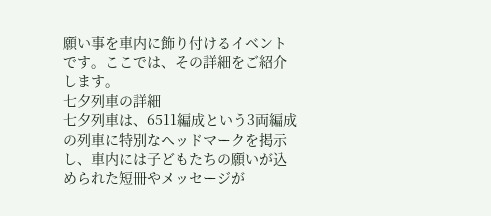願い事を車内に飾り付けるイベントです。ここでは、その詳細をご紹介します。
七夕列車の詳細
七夕列車は、6511編成という3両編成の列車に特別なヘッドマークを掲示し、車内には子どもたちの願いが込められた短冊やメッセージが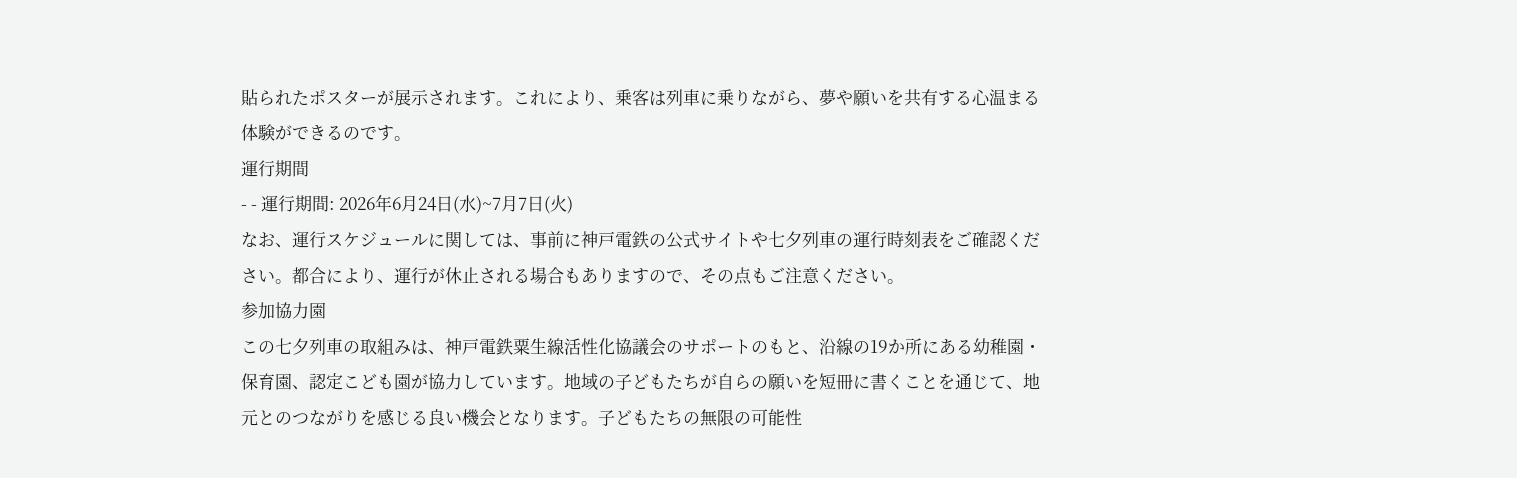貼られたポスターが展示されます。これにより、乗客は列車に乗りながら、夢や願いを共有する心温まる体験ができるのです。
運行期間
- - 運行期間: 2026年6月24日(水)~7月7日(火)
なお、運行スケジュールに関しては、事前に神戸電鉄の公式サイトや七夕列車の運行時刻表をご確認ください。都合により、運行が休止される場合もありますので、その点もご注意ください。
参加協力園
この七夕列車の取組みは、神戸電鉄粟生線活性化協議会のサポートのもと、沿線の19か所にある幼稚園・保育園、認定こども園が協力しています。地域の子どもたちが自らの願いを短冊に書くことを通じて、地元とのつながりを感じる良い機会となります。子どもたちの無限の可能性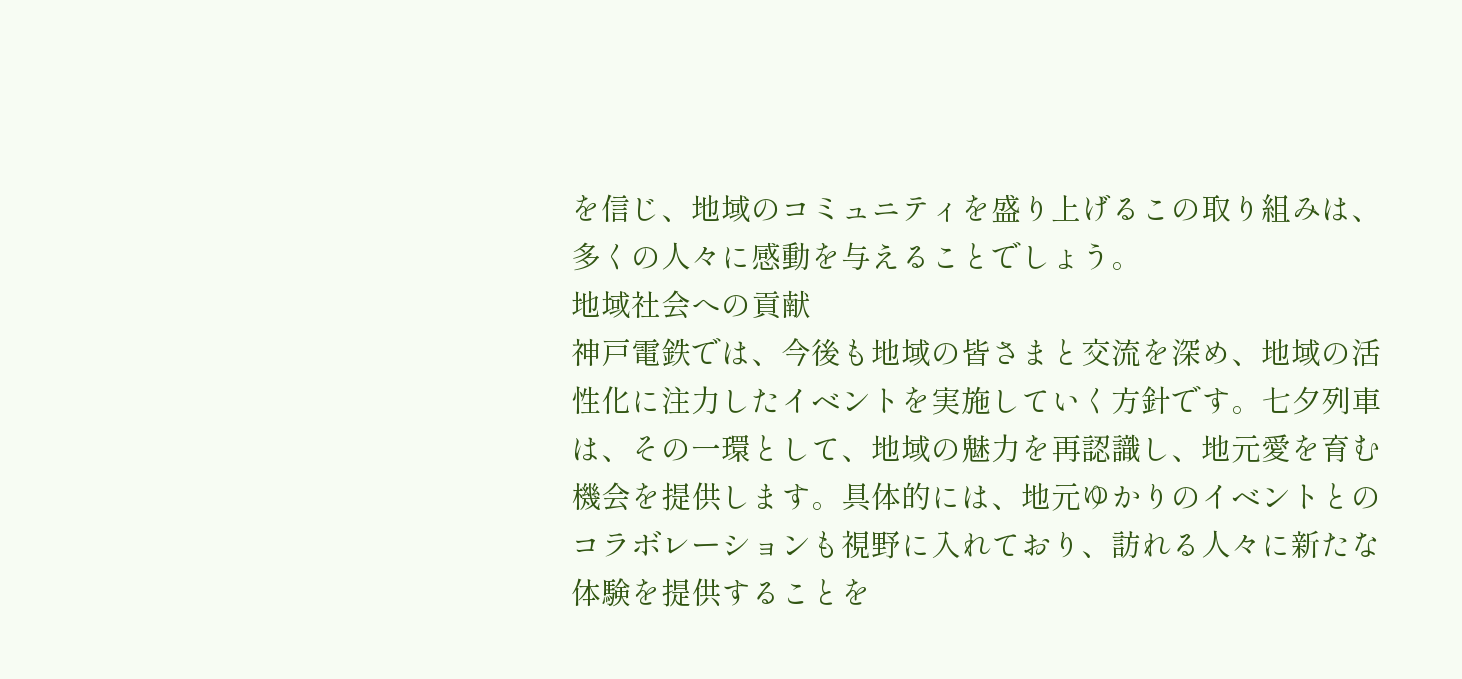を信じ、地域のコミュニティを盛り上げるこの取り組みは、多くの人々に感動を与えることでしょう。
地域社会への貢献
神戸電鉄では、今後も地域の皆さまと交流を深め、地域の活性化に注力したイベントを実施していく方針です。七夕列車は、その一環として、地域の魅力を再認識し、地元愛を育む機会を提供します。具体的には、地元ゆかりのイベントとのコラボレーションも視野に入れており、訪れる人々に新たな体験を提供することを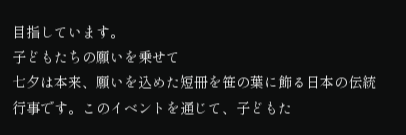目指しています。
子どもたちの願いを乗せて
七夕は本来、願いを込めた短冊を笹の葉に飾る日本の伝統行事です。このイベントを通じて、子どもた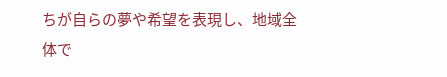ちが自らの夢や希望を表現し、地域全体で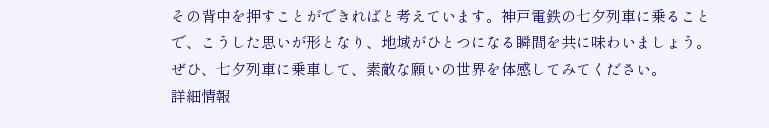その背中を押すことができればと考えています。神戸電鉄の七夕列車に乗ることで、こうした思いが形となり、地域がひとつになる瞬間を共に味わいましょう。
ぜひ、七夕列車に乗車して、素敵な願いの世界を体感してみてください。
詳細情報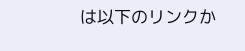は以下のリンクか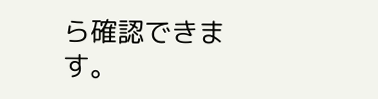ら確認できます。